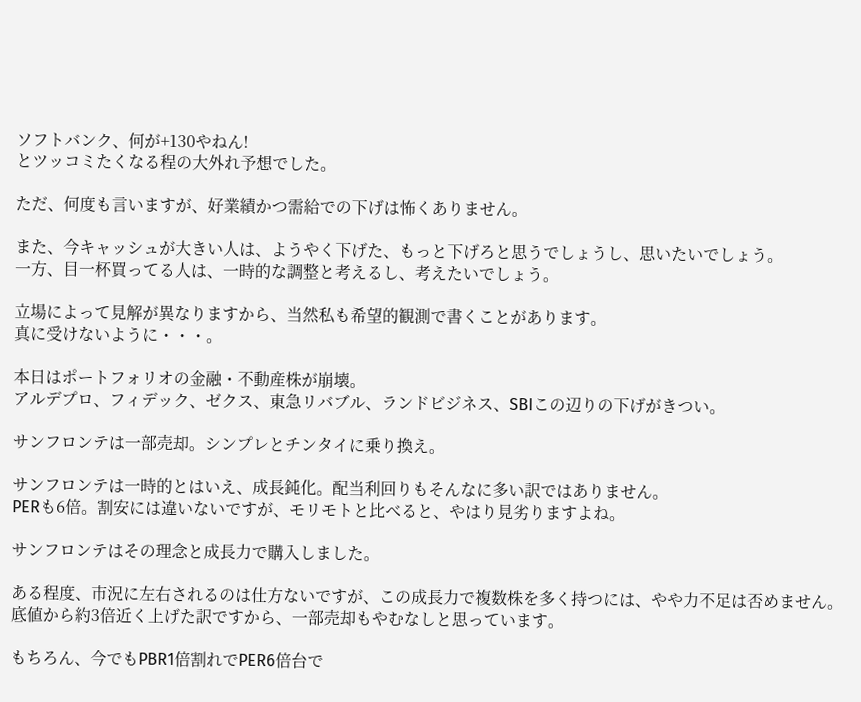ソフトバンク、何が+130やねん!
とツッコミたくなる程の大外れ予想でした。

ただ、何度も言いますが、好業績かつ需給での下げは怖くありません。

また、今キャッシュが大きい人は、ようやく下げた、もっと下げろと思うでしょうし、思いたいでしょう。
一方、目一杯買ってる人は、一時的な調整と考えるし、考えたいでしょう。

立場によって見解が異なりますから、当然私も希望的観測で書くことがあります。
真に受けないように・・・。

本日はポートフォリオの金融・不動産株が崩壊。
アルデプロ、フィデック、ゼクス、東急リバブル、ランドビジネス、SBIこの辺りの下げがきつい。

サンフロンテは一部売却。シンプレとチンタイに乗り換え。

サンフロンテは一時的とはいえ、成長鈍化。配当利回りもそんなに多い訳ではありません。
PERも6倍。割安には違いないですが、モリモトと比べると、やはり見劣りますよね。

サンフロンテはその理念と成長力で購入しました。

ある程度、市況に左右されるのは仕方ないですが、この成長力で複数株を多く持つには、やや力不足は否めません。底値から約3倍近く上げた訳ですから、一部売却もやむなしと思っています。

もちろん、今でもPBR1倍割れでPER6倍台で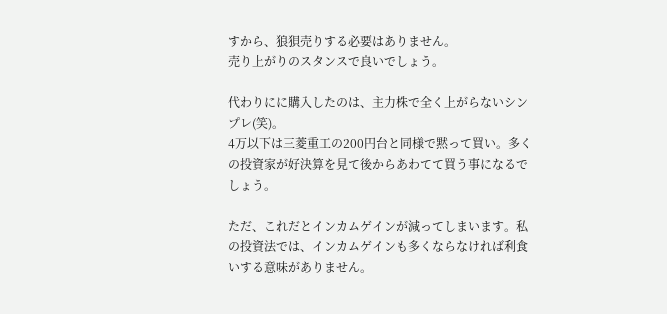すから、狼狽売りする必要はありません。
売り上がりのスタンスで良いでしょう。

代わりにに購入したのは、主力株で全く上がらないシンプレ(笑)。
4万以下は三菱重工の200円台と同様で黙って買い。多くの投資家が好決算を見て後からあわてて買う事になるでしょう。

ただ、これだとインカムゲインが減ってしまいます。私の投資法では、インカムゲインも多くならなければ利食いする意味がありません。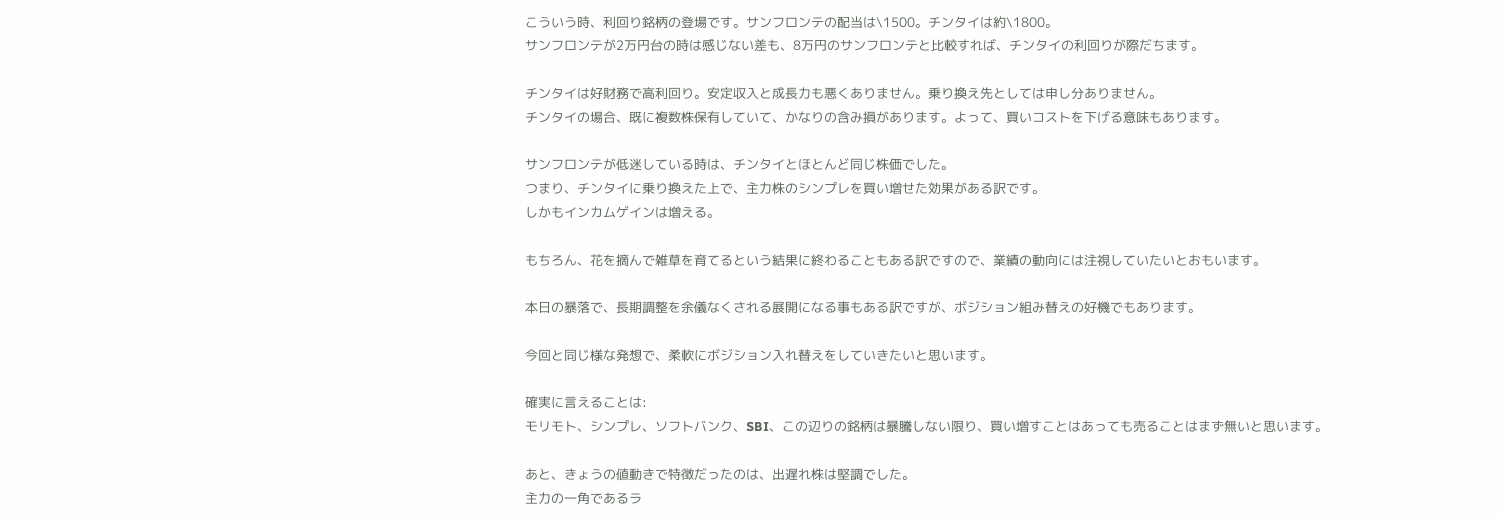こういう時、利回り銘柄の登場です。サンフロンテの配当は\1500。チンタイは約\1800。
サンフロンテが2万円台の時は感じない差も、8万円のサンフロンテと比較すれば、チンタイの利回りが際だちます。

チンタイは好財務で高利回り。安定収入と成長力も悪くありません。乗り換え先としては申し分ありません。
チンタイの場合、既に複数株保有していて、かなりの含み損があります。よって、買いコストを下げる意味もあります。

サンフロンテが低迷している時は、チンタイとほとんど同じ株価でした。
つまり、チンタイに乗り換えた上で、主力株のシンプレを買い増せた効果がある訳です。
しかもインカムゲインは増える。

もちろん、花を摘んで雑草を育てるという結果に終わることもある訳ですので、業績の動向には注視していたいとおもいます。

本日の暴落で、長期調整を余儀なくされる展開になる事もある訳ですが、ボジション組み替えの好機でもあります。

今回と同じ様な発想で、柔軟にボジション入れ替えをしていきたいと思います。

確実に言えることは:
モリモト、シンプレ、ソフトバンク、SBI、この辺りの銘柄は暴騰しない限り、買い増すことはあっても売ることはまず無いと思います。

あと、きょうの値動きで特徴だったのは、出遅れ株は堅調でした。
主力の一角であるラ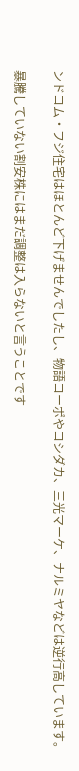ンドコム・フジ住宅はほとんど下げませんでしたし、物語コーポやコシダカ、三光マーケ、ナルミヤなどは逆行高しています。

暴騰していない割安株にはまだ調整は入らないと言うことです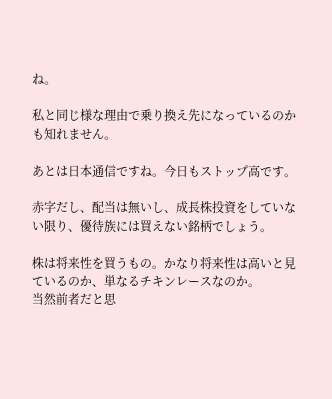ね。

私と同じ様な理由で乗り換え先になっているのかも知れません。

あとは日本通信ですね。今日もストップ高です。

赤字だし、配当は無いし、成長株投資をしていない限り、優待族には買えない銘柄でしょう。

株は将来性を買うもの。かなり将来性は高いと見ているのか、単なるチキンレースなのか。
当然前者だと思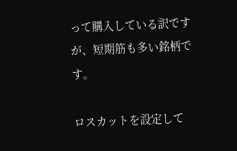って購入している訳ですが、短期筋も多い銘柄です。

ロスカットを設定して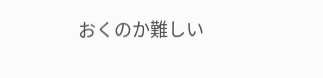おくのか難しい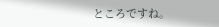ところですね。